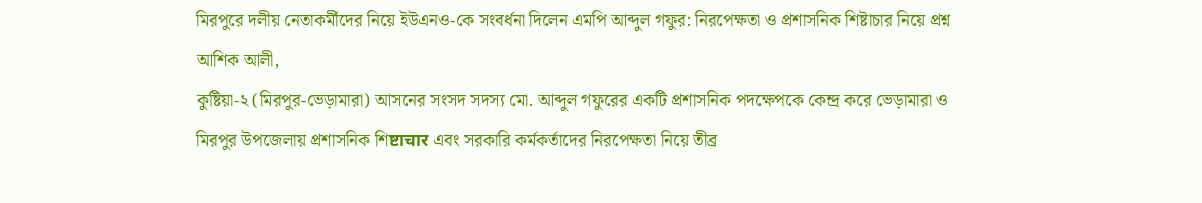মিরপুরে দলীয় নেতাকর্মীদের নিয়ে ইউএনও-কে সংবর্ধনা দিলেন এমপি আব্দুল গফুর: নিরপেক্ষতা ও প্রশাসনিক শিষ্টাচার নিয়ে প্রশ্ন
আশিক আলী,
কুষ্টিয়া-২ (মিরপুর-ভেড়ামারা) আসনের সংসদ সদস্য মো. আব্দুল গফুরের একটি প্রশাসনিক পদক্ষেপকে কেন্দ্র করে ভেড়ামারা ও মিরপুর উপজেলায় প্রশাসনিক শিष्टाचार এবং সরকারি কর্মকর্তাদের নিরপেক্ষতা নিয়ে তীব্র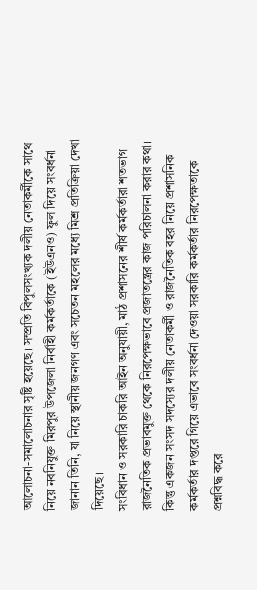আলোচনা-সমালোচনার সৃষ্টি হয়েছে। সম্প্রতি বিপুলসংখ্যক দলীয় নেতাকর্মীকে সাথে নিয়ে নবনিযুক্ত মিরপুর উপজেলা নির্বাহী কর্মকর্তাকে (ইউএনও) ফুল দিয়ে সংবর্ধনা জানান তিনি, যা নিয়ে স্থানীয় জনগণ এবং সচেতন মহলের মধ্যে মিশ্র প্রতিক্রিয়া দেখা দিয়েছে।
সংবিধান ও সরকারি চাকরি আইন অনুযায়ী, মাঠ প্রশাসনের শীর্ষ কর্মকর্তারা শতভাগ রাজনৈতিক প্রভাবমুক্ত থেকে নিরপেক্ষভাবে প্রজাতন্ত্রের কাজ পরিচালনা করার কথা। কিন্তু একজন সংসদ সদস্যের দলীয় নেতাকর্মী ও রাজনৈতিক বহর নিয়ে প্রশাসনিক কর্মকর্তার দপ্তরে গিয়ে এভাবে সংবর্ধনা দেওয়া সরকারি কর্মকর্তার নিরপেক্ষতাকে প্রশ্নবিদ্ধ করে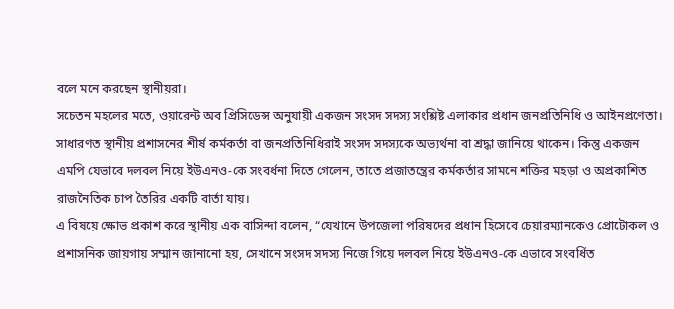বলে মনে করছেন স্থানীয়রা।
সচেতন মহলের মতে, ওয়ারেন্ট অব প্রিসিডেন্স অনুযায়ী একজন সংসদ সদস্য সংশ্লিষ্ট এলাকার প্রধান জনপ্রতিনিধি ও আইনপ্রণেতা। সাধারণত স্থানীয় প্রশাসনের শীর্ষ কর্মকর্তা বা জনপ্রতিনিধিরাই সংসদ সদস্যকে অভ্যর্থনা বা শ্রদ্ধা জানিয়ে থাকেন। কিন্তু একজন এমপি যেভাবে দলবল নিয়ে ইউএনও-কে সংবর্ধনা দিতে গেলেন, তাতে প্রজাতন্ত্রের কর্মকর্তার সামনে শক্তির মহড়া ও অপ্রকাশিত রাজনৈতিক চাপ তৈরির একটি বার্তা যায়।
এ বিষয়ে ক্ষোভ প্রকাশ করে স্থানীয় এক বাসিন্দা বলেন, “যেখানে উপজেলা পরিষদের প্রধান হিসেবে চেয়ারম্যানকেও প্রোটোকল ও প্রশাসনিক জায়গায় সম্মান জানানো হয়, সেখানে সংসদ সদস্য নিজে গিয়ে দলবল নিয়ে ইউএনও-কে এভাবে সংবর্ধিত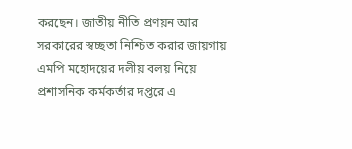করছেন। জাতীয় নীতি প্রণয়ন আর সরকারের স্বচ্ছতা নিশ্চিত করার জায়গায় এমপি মহোদয়ের দলীয় বলয় নিয়ে প্রশাসনিক কর্মকর্তার দপ্তরে এ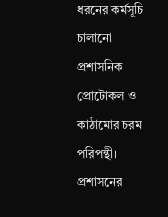ধরনের কর্মসূচি চালানো প্রশাসনিক প্রোটোকল ও কাঠামোর চরম পরিপন্থী।
প্রশাসনের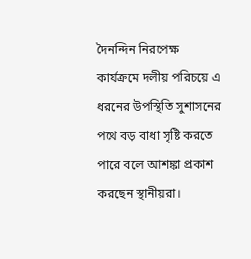দৈনন্দিন নিরপেক্ষ কার্যক্রমে দলীয় পরিচয়ে এ ধরনের উপস্থিতি সুশাসনের পথে বড় বাধা সৃষ্টি করতে পারে বলে আশঙ্কা প্রকাশ করছেন স্থানীয়রা।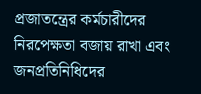প্রজাতন্ত্রের কর্মচারীদের নিরপেক্ষতা বজায় রাখা এবং জনপ্রতিনিধিদের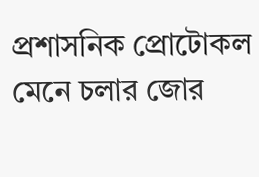প্রশাসনিক প্রোটোকল মেনে চলার জোর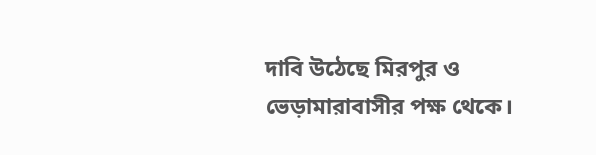দাবি উঠেছে মিরপুর ও ভেড়ামারাবাসীর পক্ষ থেকে।